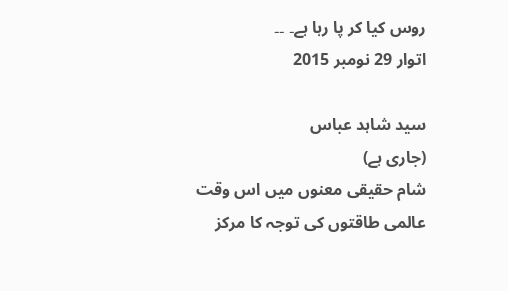روس کیا کر پا رہا ہے۔ ۔۔
اتوار 29 نومبر 2015

سید شاہد عباس
(جاری ہے)
شام حقیقی معنوں میں اس وقت عالمی طاقتوں کی توجہ کا مرکز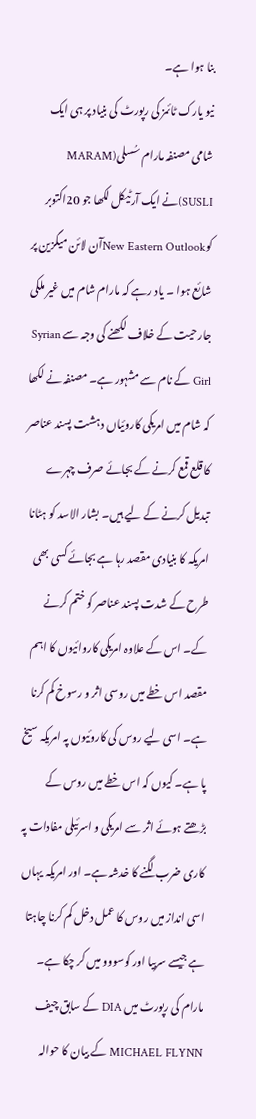بنا ہوا ہے۔
نیو یارک ٹائمز کی رپورٹ کی بنیاد پر ہی ایک شامی مصنفہ مارام سُسلی(MARAM SUSLI)نے ایک آرٹیکل لکھا جو 20اکتوبر کوNew Eastern Outlookآن لائن میگزین پر شائع ہوا ۔ یاد رہے کہ مارام شام میں غیر ملکی جارحیت کے خلاف لکھنے کی وجہ سے Syrian Girl کے نام سے مشہور ہے۔ مصنفہ نے لکھا کہ شام میں امریکی کاروئیاں دہشت پسند عناصر کا قلع قمع کرنے کے بجائے صرف چہرے تبدیل کرنے کے لیے ہیں۔ بشار الاسد کو ہٹانا امریکہ کا بنیادی مقصد رہا ہے بجائے کسی بھی طرح کے شدت پسند عناصر کو ختم کرنے کے۔ اس کے علاوہ امریکی کاروائیوں کا اہم مقصد اس خطے میں روسی اثر و رسوخ کم کرنا ہے۔ اسی لیے روس کی کاروئیوں پہ امریکہ سیخ پا ہے۔ کیوں کہ اس خطے میں روس کے بڑھتے ہوئے اثر سے امریکی و اسرئیلی مفادات پہ کاری ضرب لگنے کا خدشہ ہے۔ اور امریکہ یہاں اسی انداز میں روس کا عمل دخل کم کرنا چاہتا ہے جیسے سربیا اور کوسووو میں کر چکا ہے۔ مارام کی رپورٹ میں DIA کے سابق چیف MICHAEL FLYNN کے بیان کا حوالہ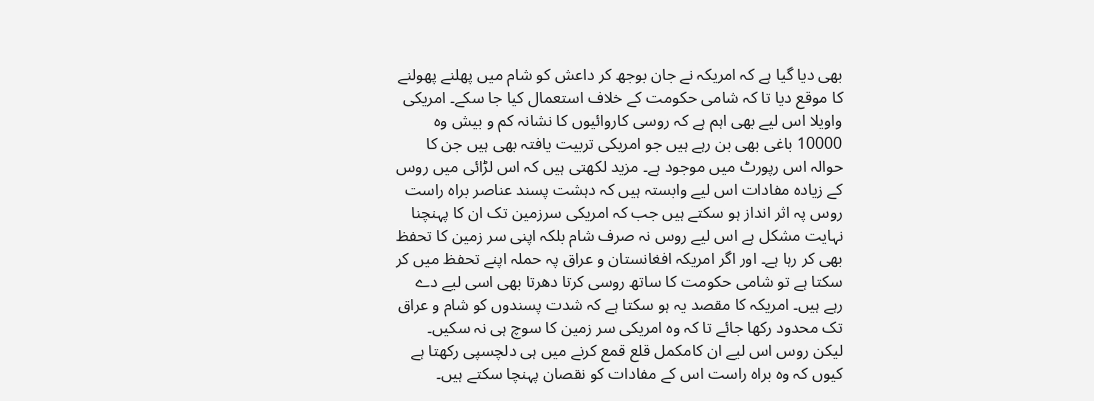بھی دیا گیا ہے کہ امریکہ نے جان بوجھ کر داعش کو شام میں پھلنے پھولنے کا موقع دیا تا کہ شامی حکومت کے خلاف استعمال کیا جا سکے۔ امریکی واویلا اس لیے بھی اہم ہے کہ روسی کاروائیوں کا نشانہ کم و بیش وہ 10000 باغی بھی بن رہے ہیں جو امریکی تربیت یافتہ بھی ہیں جن کا حوالہ اس رپورٹ میں موجود ہے۔ مزید لکھتی ہیں کہ اس لڑائی میں روس کے زیادہ مفادات اس لیے وابستہ ہیں کہ دہشت پسند عناصر براہ راست روس پہ اثر انداز ہو سکتے ہیں جب کہ امریکی سرزمین تک ان کا پہنچنا نہایت مشکل ہے اس لیے روس نہ صرف شام بلکہ اپنی سر زمین کا تحفظ بھی کر رہا ہے۔ اور اگر امریکہ افغانستان و عراق پہ حملہ اپنے تحفظ میں کر سکتا ہے تو شامی حکومت کا ساتھ روسی کرتا دھرتا بھی اسی لیے دے رہے ہیں۔ امریکہ کا مقصد یہ ہو سکتا ہے کہ شدت پسندوں کو شام و عراق تک محدود رکھا جائے تا کہ وہ امریکی سر زمین کا سوچ ہی نہ سکیں۔ لیکن روس اس لیے ان کامکمل قلع قمع کرنے میں ہی دلچسپی رکھتا ہے کیوں کہ وہ براہ راست اس کے مفادات کو نقصان پہنچا سکتے ہیں۔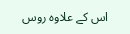اس کے علاوہ روس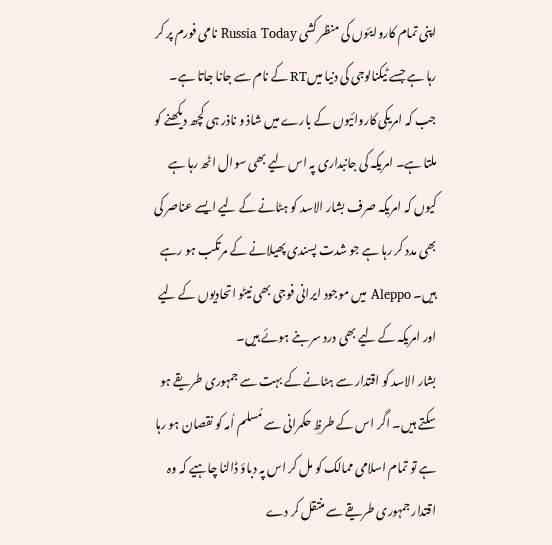اپنی تمام کاروایئوں کی منظر کشی Russia Today نامی فورم پر کر رہا ہے جسے ٹیکنالوجی کی دنیا میںRT کے نام سے جانا جاتا ہے۔ جب کہ امریکی کاروائیوں کے بارے میں شاذ و ناذر ہی کچھ دیکھنے کو ملتا ہے۔ امریکہ کی جانبداری پہ اس لیے بھی سوال اٹھ رہا ہے کیوں کہ امریکہ صرف بشار الاسد کو ہٹانے کے لیے ایسے عناصر کی بھی مدد کر رہا ہے جو شدت پسندی پھیلانے کے مرتکب ہو رہے ہیں۔ Aleppo میں موجود ایرانی فوجی بھی نیٹو اتحادیوں کے لیے اور امریکہ کے لیے بھی درد سر بنے ہوئے ہیں۔
بشار الاسد کو اقتدار سے ہٹانے کے بہت سے جمہوری طریقے ہو سکتے ہیں۔ اگر اس کے طرظِ حکمرانی سے مُسلم اُمہ کو نقصان ہو رہا ہے تو تمام اسلامی ممالک کو مل کر اس پہ دباؤ ڈالنا چاہیے کہ وہ اقتدار جمہوری طریقے سے منتقل کر دے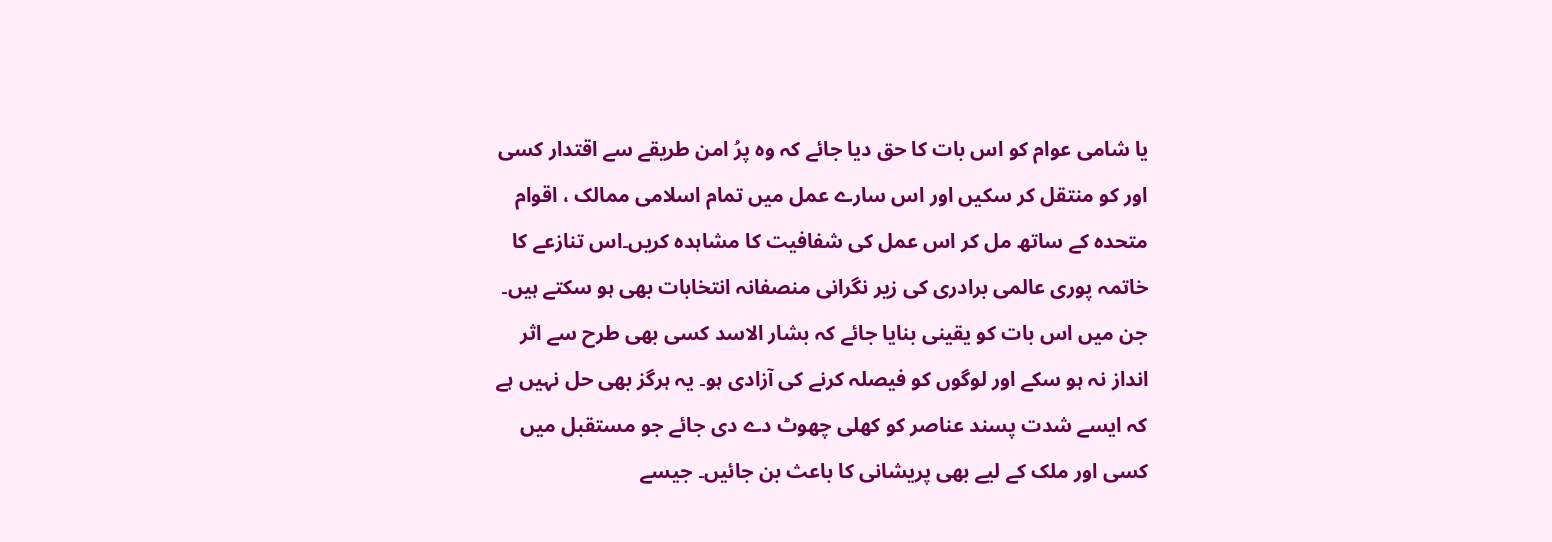یا شامی عوام کو اس بات کا حق دیا جائے کہ وہ پرُ امن طریقے سے اقتدار کسی اور کو منتقل کر سکیں اور اس سارے عمل میں تمام اسلامی ممالک ، اقوام متحدہ کے ساتھ مل کر اس عمل کی شفافیت کا مشاہدہ کریں۔اس تنازعے کا خاتمہ پوری عالمی برادری کی زیر نگرانی منصفانہ انتخابات بھی ہو سکتے ہیں۔ جن میں اس بات کو یقینی بنایا جائے کہ بشار الاسد کسی بھی طرح سے اثر انداز نہ ہو سکے اور لوگوں کو فیصلہ کرنے کی آزادی ہو۔ یہ ہرگز بھی حل نہیں ہے کہ ایسے شدت پسند عناصر کو کھلی چھوٹ دے دی جائے جو مستقبل میں کسی اور ملک کے لیے بھی پریشانی کا باعث بن جائیں۔ جیسے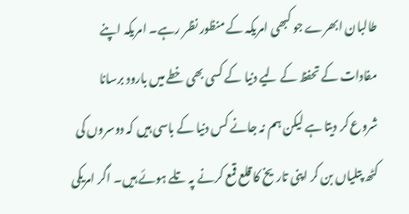طالبان ابھرے جو کبھی امریکہ کے منظور نظر رہے۔ امریکہ اپنے مفادات کے تحفظ کے لیے دنیا کے کسی بھی خطے میں بارود برسانا شروع کر دیتا ہے لیکن ہم نہ جانے کس دنیا کے باسی ہیں کہ دوسروں کی کٹھ پتلیاں بن کر اپنی تاریخ کا قلع قمع کرنے پہ تلے ہوئے ہیں۔ اگر امریکی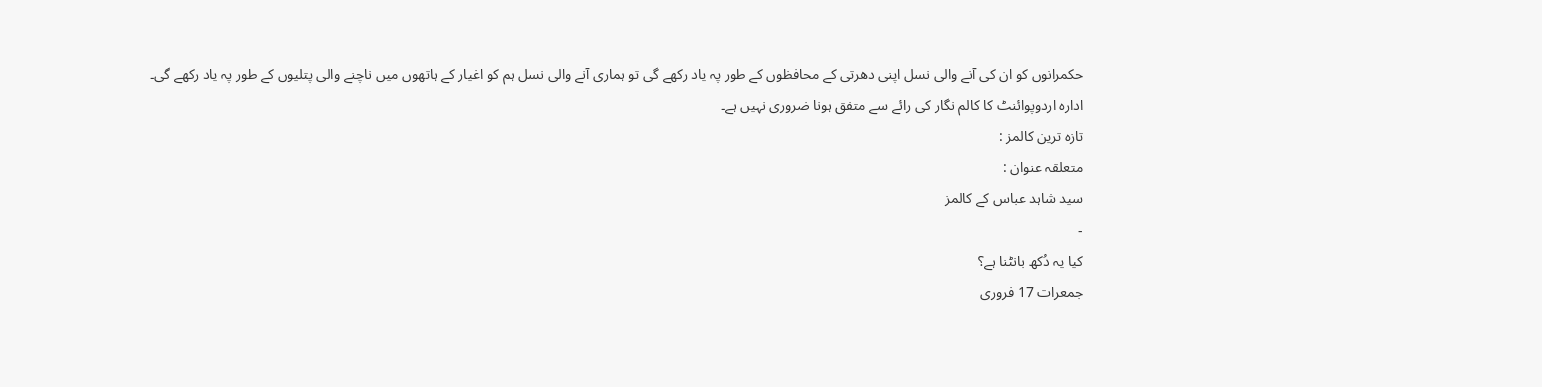حکمرانوں کو ان کی آنے والی نسل اپنی دھرتی کے محافظوں کے طور پہ یاد رکھے گی تو ہماری آنے والی نسل ہم کو اغیار کے ہاتھوں میں ناچنے والی پتلیوں کے طور پہ یاد رکھے گی۔
ادارہ اردوپوائنٹ کا کالم نگار کی رائے سے متفق ہونا ضروری نہیں ہے۔
تازہ ترین کالمز :
متعلقہ عنوان :
سید شاہد عباس کے کالمز
-
کیا یہ دُکھ بانٹنا ہے؟
جمعرات 17 فروری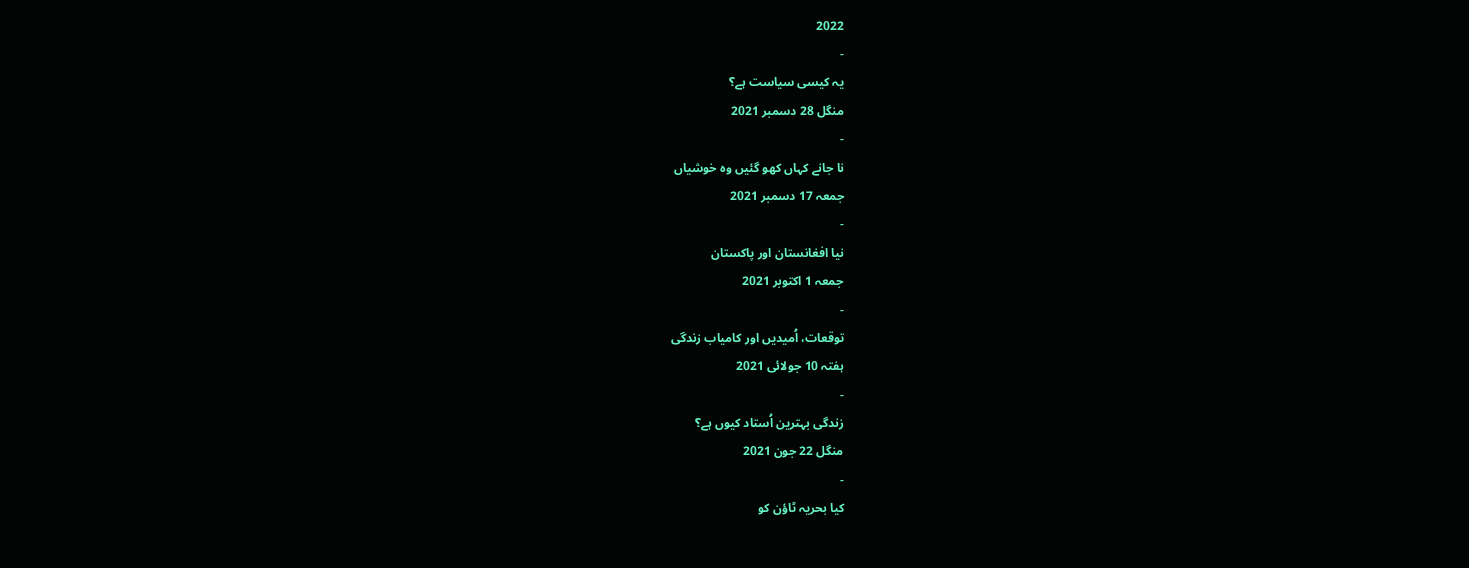2022
-
یہ کیسی سیاست ہے؟
منگل 28 دسمبر 2021
-
نا جانے کہاں کھو گئیں وہ خوشیاں
جمعہ 17 دسمبر 2021
-
نیا افغانستان اور پاکستان
جمعہ 1 اکتوبر 2021
-
توقعات، اُمیدیں اور کامیاب زندگی
ہفتہ 10 جولائی 2021
-
زندگی بہترین اُستاد کیوں ہے؟
منگل 22 جون 2021
-
کیا بحریہ ٹاؤن کو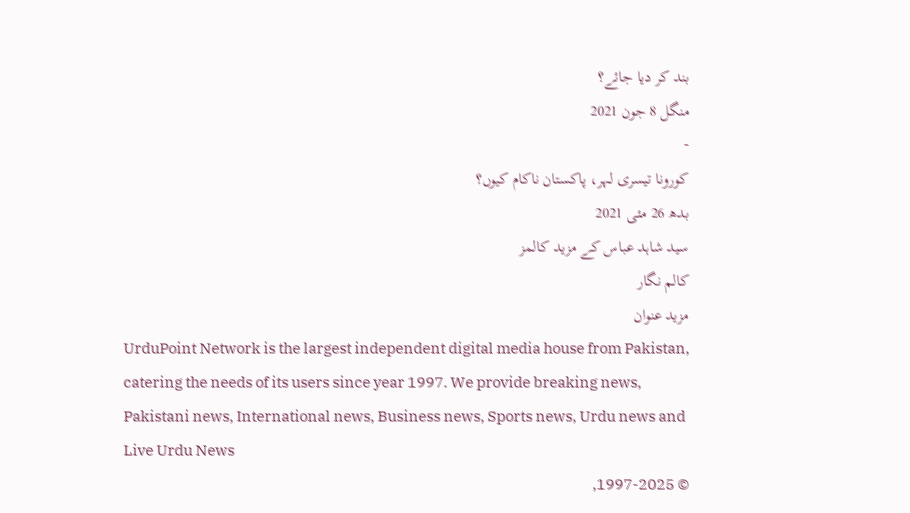بند کر دیا جائے؟
منگل 8 جون 2021
-
کورونا تیسری لہر، پاکستان ناکام کیوں؟
بدھ 26 مئی 2021
سید شاہد عباس کے مزید کالمز
کالم نگار
مزید عنوان
UrduPoint Network is the largest independent digital media house from Pakistan, catering the needs of its users since year 1997. We provide breaking news, Pakistani news, International news, Business news, Sports news, Urdu news and Live Urdu News
© 1997-2025,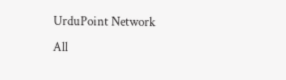UrduPoint Network
All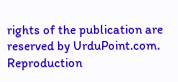rights of the publication are reserved by UrduPoint.com. Reproduction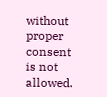without proper consent is not allowed.